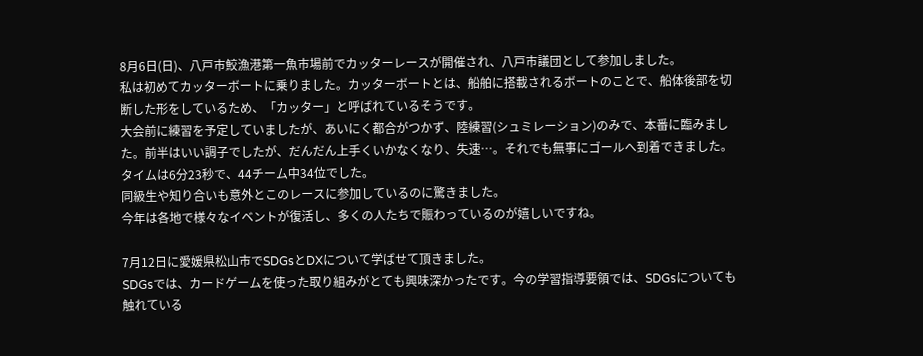8月6日(日)、八戸市鮫漁港第一魚市場前でカッターレースが開催され、八戸市議団として参加しました。
私は初めてカッターボートに乗りました。カッターボートとは、船舶に搭載されるボートのことで、船体後部を切断した形をしているため、「カッター」と呼ばれているそうです。
大会前に練習を予定していましたが、あいにく都合がつかず、陸練習(シュミレーション)のみで、本番に臨みました。前半はいい調子でしたが、だんだん上手くいかなくなり、失速…。それでも無事にゴールへ到着できました。タイムは6分23秒で、44チーム中34位でした。
同級生や知り合いも意外とこのレースに参加しているのに驚きました。
今年は各地で様々なイベントが復活し、多くの人たちで賑わっているのが嬉しいですね。

7月12日に愛媛県松山市でSDGsとDXについて学ばせて頂きました。
SDGsでは、カードゲームを使った取り組みがとても興味深かったです。今の学習指導要領では、SDGsについても触れている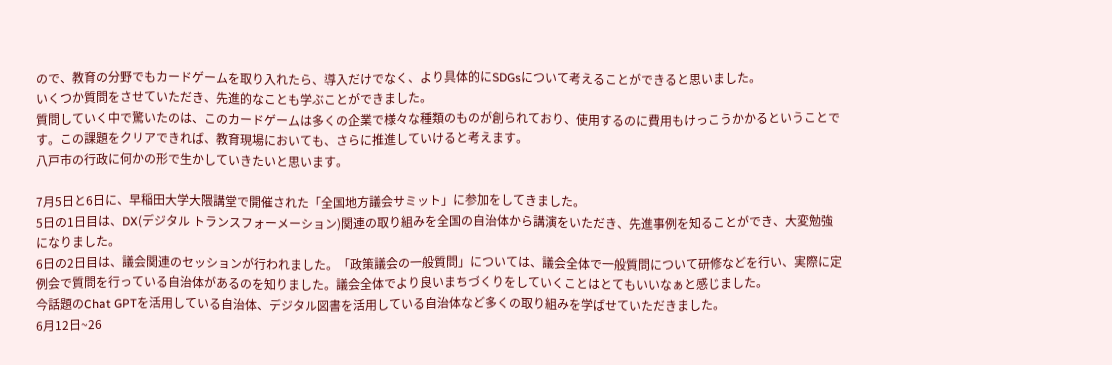ので、教育の分野でもカードゲームを取り入れたら、導入だけでなく、より具体的にSDGsについて考えることができると思いました。
いくつか質問をさせていただき、先進的なことも学ぶことができました。
質問していく中で驚いたのは、このカードゲームは多くの企業で様々な種類のものが創られており、使用するのに費用もけっこうかかるということです。この課題をクリアできれば、教育現場においても、さらに推進していけると考えます。
八戸市の行政に何かの形で生かしていきたいと思います。

7月5日と6日に、早稲田大学大隈講堂で開催された「全国地方議会サミット」に参加をしてきました。
5日の1日目は、DX(デジタル トランスフォーメーション)関連の取り組みを全国の自治体から講演をいただき、先進事例を知ることができ、大変勉強になりました。
6日の2日目は、議会関連のセッションが行われました。「政策議会の一般質問」については、議会全体で一般質問について研修などを行い、実際に定例会で質問を行っている自治体があるのを知りました。議会全体でより良いまちづくりをしていくことはとてもいいなぁと感じました。
今話題のChat GPTを活用している自治体、デジタル図書を活用している自治体など多くの取り組みを学ばせていただきました。
6月12日~26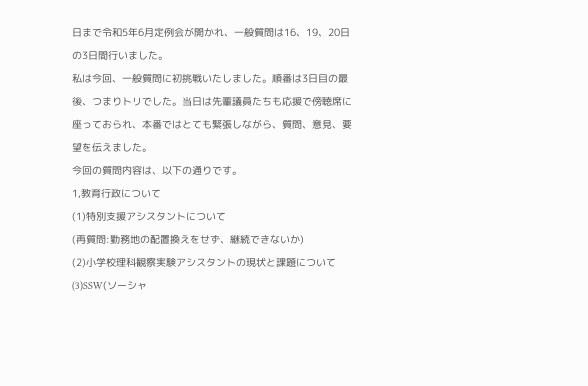日まで令和5年6月定例会が開かれ、一般質問は16、19、20日の3日間行いました。
私は今回、一般質問に初挑戦いたしました。順番は3日目の最後、つまりトリでした。当日は先輩議員たちも応援で傍聴席に座っておられ、本番ではとても緊張しながら、質問、意見、要望を伝えました。
今回の質問内容は、以下の通りです。
1,教育行政について
(1)特別支援アシスタントについて
(再質問:勤務地の配置換えをせず、継続できないか)
(2)小学校理科観察実験アシスタントの現状と課題について
(3)SSW(ソーシャ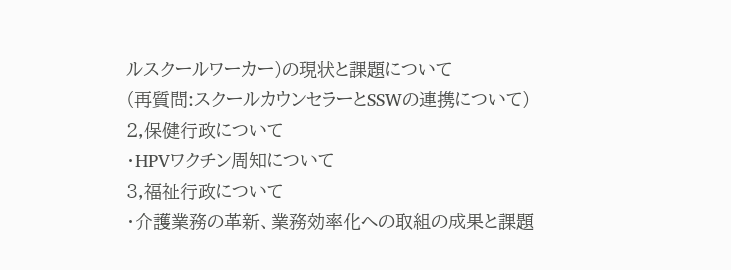ルスクールワーカー)の現状と課題について
(再質問:スクールカウンセラーとSSWの連携について)
2,保健行政について
・HPVワクチン周知について
3,福祉行政について
・介護業務の革新、業務効率化への取組の成果と課題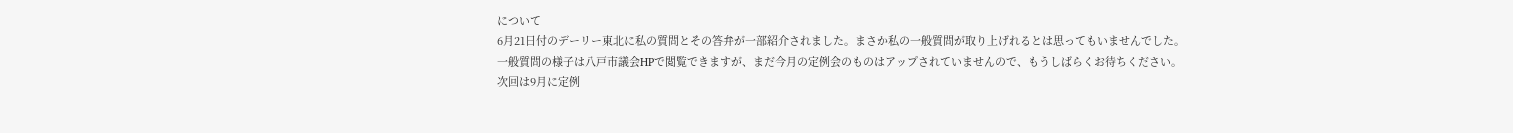について
6月21日付のデーリー東北に私の質問とその答弁が一部紹介されました。まさか私の一般質問が取り上げれるとは思ってもいませんでした。
一般質問の様子は八戸市議会HPで閲覧できますが、まだ今月の定例会のものはアップされていませんので、もうしばらくお待ちください。
次回は9月に定例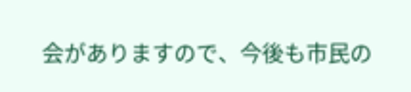会がありますので、今後も市民の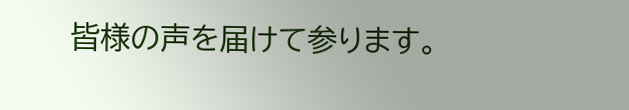皆様の声を届けて参ります。